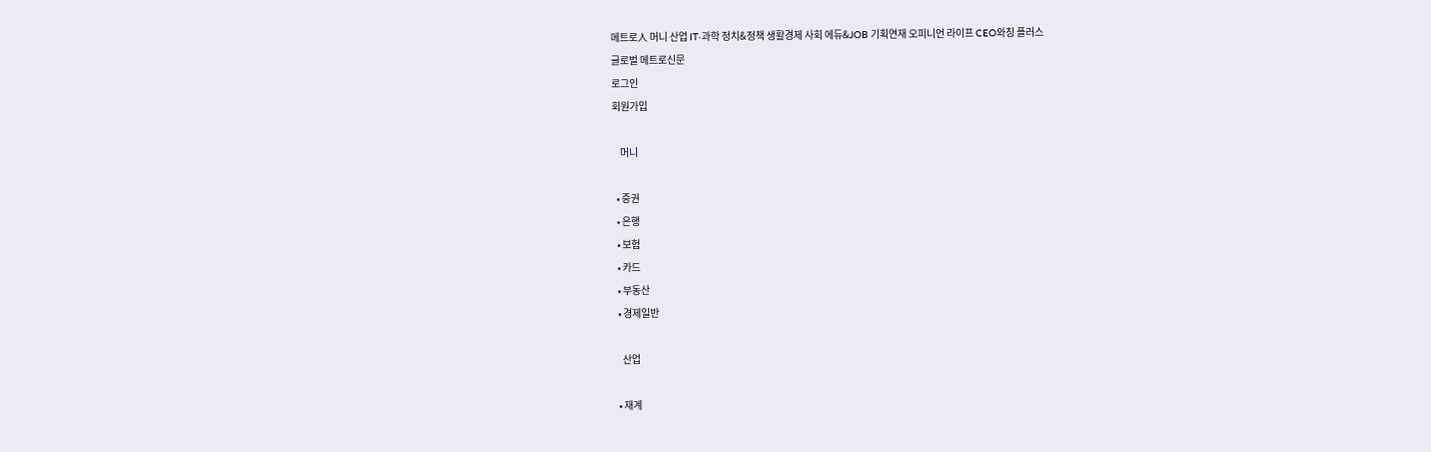메트로人 머니 산업 IT·과학 정치&정책 생활경제 사회 에듀&JOB 기획연재 오피니언 라이프 CEO와칭 플러스
글로벌 메트로신문
로그인
회원가입

    머니

  • 증권
  • 은행
  • 보험
  • 카드
  • 부동산
  • 경제일반

    산업

  • 재계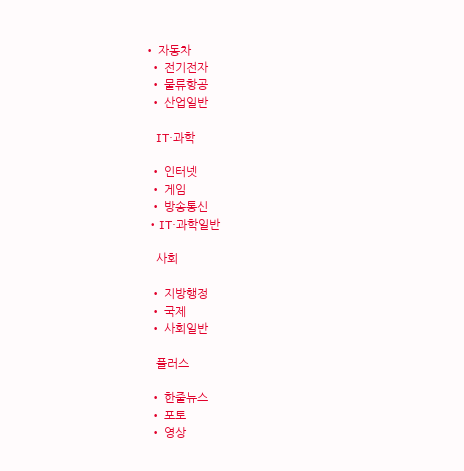• 자동차
  • 전기전자
  • 물류항공
  • 산업일반

    IT·과학

  • 인터넷
  • 게임
  • 방송통신
  • IT·과학일반

    사회

  • 지방행정
  • 국제
  • 사회일반

    플러스

  • 한줄뉴스
  • 포토
  • 영상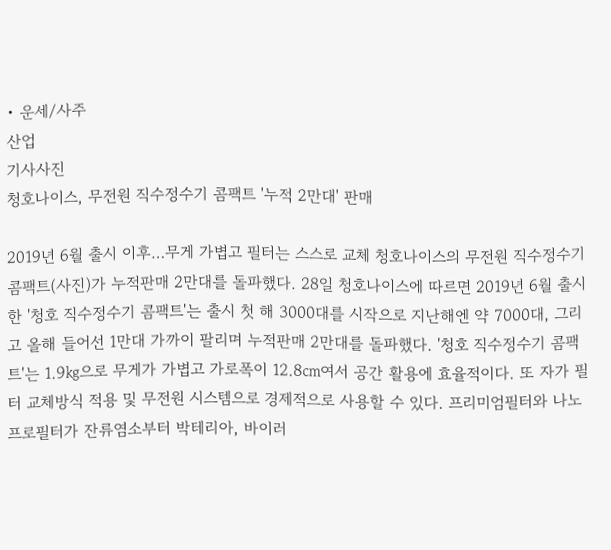• 운세/사주
산업
기사사진
청호나이스, 무전원 직수정수기 콤팩트 '누적 2만대' 판매

2019년 6월 출시 이후…무게 가볍고 필터는 스스로 교체 청호나이스의 무전원 직수정수기 콤팩트(사진)가 누적판매 2만대를 돌파했다. 28일 청호나이스에 따르면 2019년 6월 출시한 '청호 직수정수기 콤팩트'는 출시 첫 해 3000대를 시작으로 지난해엔 약 7000대, 그리고 올해 들어선 1만대 가까이 팔리며 누적판매 2만대를 돌파했다. '청호 직수정수기 콤팩트'는 1.9㎏으로 무게가 가볍고 가로폭이 12.8㎝여서 공간 활용에 효율적이다. 또 자가 필터 교체방식 적용 및 무전원 시스템으로 경제적으로 사용할 수 있다. 프리미엄필터와 나노프로필터가 잔류염소부터 박테리아, 바이러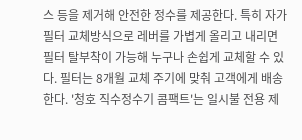스 등을 제거해 안전한 정수를 제공한다. 특히 자가 필터 교체방식으로 레버를 가볍게 올리고 내리면 필터 탈부착이 가능해 누구나 손쉽게 교체할 수 있다. 필터는 8개월 교체 주기에 맞춰 고객에게 배송한다. '청호 직수정수기 콤팩트'는 일시불 전용 제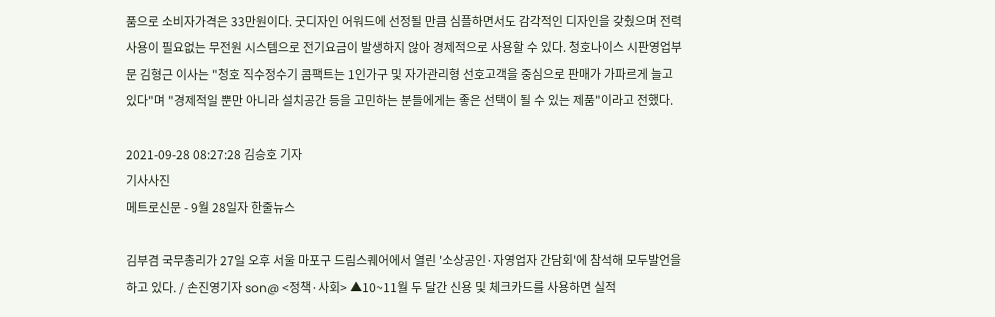품으로 소비자가격은 33만원이다. 굿디자인 어워드에 선정될 만큼 심플하면서도 감각적인 디자인을 갖췄으며 전력 사용이 필요없는 무전원 시스템으로 전기요금이 발생하지 않아 경제적으로 사용할 수 있다. 청호나이스 시판영업부문 김형근 이사는 "청호 직수정수기 콤팩트는 1인가구 및 자가관리형 선호고객을 중심으로 판매가 가파르게 늘고 있다"며 "경제적일 뿐만 아니라 설치공간 등을 고민하는 분들에게는 좋은 선택이 될 수 있는 제품"이라고 전했다.

2021-09-28 08:27:28 김승호 기자
기사사진
메트로신문 - 9월 28일자 한줄뉴스

김부겸 국무총리가 27일 오후 서울 마포구 드림스퀘어에서 열린 '소상공인·자영업자 간담회'에 참석해 모두발언을 하고 있다. / 손진영기자 son@ <정책·사회> ▲10~11월 두 달간 신용 및 체크카드를 사용하면 실적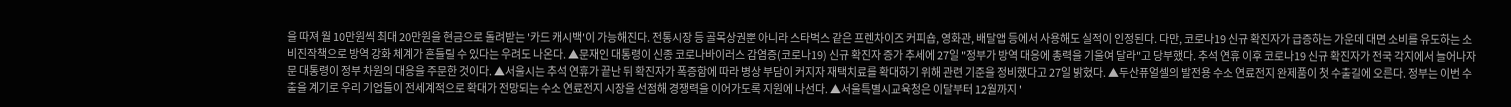을 따져 월 10만원씩 최대 20만원을 현금으로 돌려받는 '카드 캐시백'이 가능해진다. 전통시장 등 골목상권뿐 아니라 스타벅스 같은 프렌차이즈 커피숍, 영화관, 배달앱 등에서 사용해도 실적이 인정된다. 다만, 코로나19 신규 확진자가 급증하는 가운데 대면 소비를 유도하는 소비진작책으로 방역 강화 체계가 흔들릴 수 있다는 우려도 나온다. ▲문재인 대통령이 신종 코로나바이러스 감염증(코로나19) 신규 확진자 증가 추세에 27일 "정부가 방역 대응에 총력을 기울여 달라"고 당부했다. 추석 연휴 이후 코로나19 신규 확진자가 전국 각지에서 늘어나자 문 대통령이 정부 차원의 대응을 주문한 것이다. ▲서울시는 추석 연휴가 끝난 뒤 확진자가 폭증함에 따라 병상 부담이 커지자 재택치료를 확대하기 위해 관련 기준을 정비했다고 27일 밝혔다. ▲두산퓨얼셀의 발전용 수소 연료전지 완제품이 첫 수출길에 오른다. 정부는 이번 수출을 계기로 우리 기업들이 전세계적으로 확대가 전망되는 수소 연료전지 시장을 선점해 경쟁력을 이어가도록 지원에 나선다. ▲서울특별시교육청은 이달부터 12월까지 '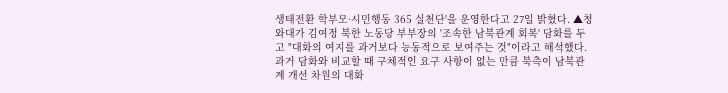생태전환 학부모·시민행동 365 실천단'을 운영한다고 27일 밝혔다. ▲청와대가 김여정 북한 노동당 부부장의 '조속한 남북관계 회복' 담화를 두고 "대화의 여지를 과거보다 능동적으로 보여주는 것"이라고 해석했다. 과거 담화와 비교할 때 구체적인 요구 사항이 없는 만큼 북측이 남북관계 개선 차원의 대화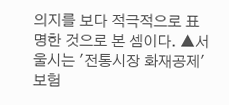의지를 보다 적극적으로 표명한 것으로 본 셈이다. ▲서울시는 '전통시장 화재공제' 보험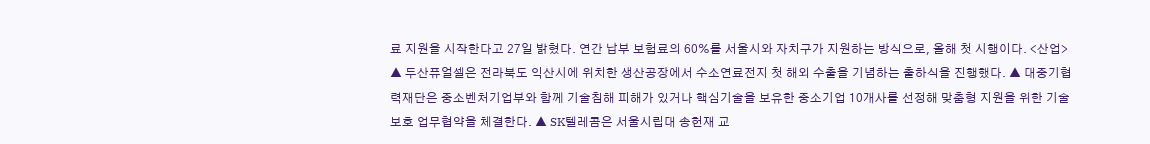료 지원을 시작한다고 27일 밝혔다. 연간 납부 보험료의 60%를 서울시와 자치구가 지원하는 방식으로, 올해 첫 시행이다. <산업> ▲ 두산퓨얼셀은 전라북도 익산시에 위치한 생산공장에서 수소연료전지 첫 해외 수출을 기념하는 출하식을 진행했다. ▲ 대중기협력재단은 중소벤처기업부와 함께 기술침해 피해가 있거나 핵심기술을 보유한 중소기업 10개사를 선정해 맞춤형 지원을 위한 기술보호 업무협약을 체결한다. ▲ SK텔레콤은 서울시립대 송헌재 교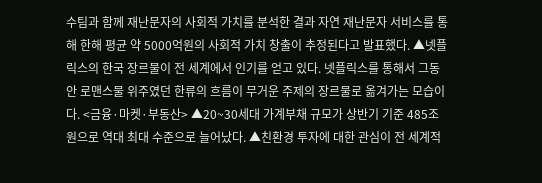수팀과 함께 재난문자의 사회적 가치를 분석한 결과 자연 재난문자 서비스를 통해 한해 평균 약 5000억원의 사회적 가치 창출이 추정된다고 발표했다. ▲넷플릭스의 한국 장르물이 전 세계에서 인기를 얻고 있다. 넷플릭스를 통해서 그동안 로맨스물 위주였던 한류의 흐름이 무거운 주제의 장르물로 옮겨가는 모습이다. <금융·마켓·부동산> ▲20~30세대 가계부채 규모가 상반기 기준 485조원으로 역대 최대 수준으로 늘어났다. ▲친환경 투자에 대한 관심이 전 세계적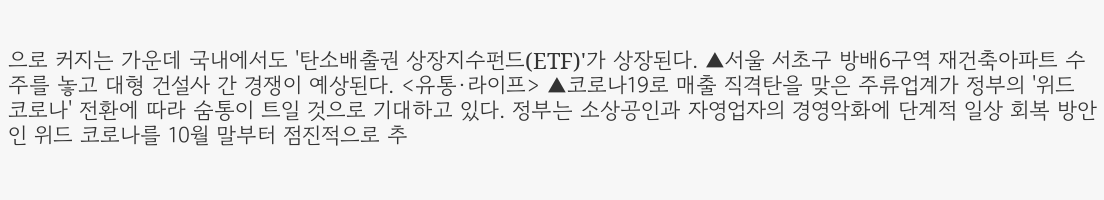으로 커지는 가운데 국내에서도 '탄소배출권 상장지수펀드(ETF)'가 상장된다. ▲서울 서초구 방배6구역 재건축아파트 수주를 놓고 대형 건설사 간 경쟁이 예상된다. <유통·라이프> ▲코로나19로 매출 직격탄을 맞은 주류업계가 정부의 '위드 코로나' 전환에 따라 숨통이 트일 것으로 기대하고 있다. 정부는 소상공인과 자영업자의 경영악화에 단계적 일상 회복 방안인 위드 코로나를 10월 말부터 점진적으로 추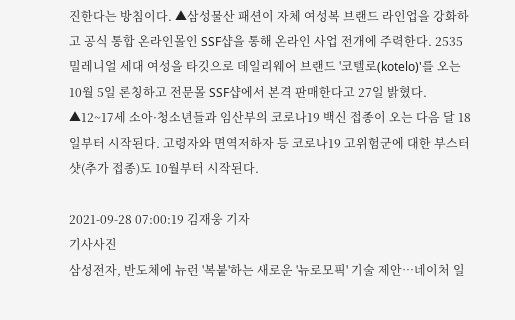진한다는 방침이다. ▲삼성물산 패션이 자체 여성복 브랜드 라인업을 강화하고 공식 통합 온라인몰인 SSF샵을 통해 온라인 사업 전개에 주력한다. 2535 밀레니얼 세대 여성을 타깃으로 데일리웨어 브랜드 '코텔로(kotelo)'를 오는 10월 5일 론칭하고 전문몰 SSF샵에서 본격 판매한다고 27일 밝혔다. ▲12~17세 소아·청소년들과 임산부의 코로나19 백신 접종이 오는 다음 달 18일부터 시작된다. 고령자와 면역저하자 등 코로나19 고위험군에 대한 부스터샷(추가 접종)도 10월부터 시작된다.

2021-09-28 07:00:19 김재웅 기자
기사사진
삼성전자, 반도체에 뉴런 '복붙'하는 새로운 '뉴로모픽' 기술 제안…네이처 일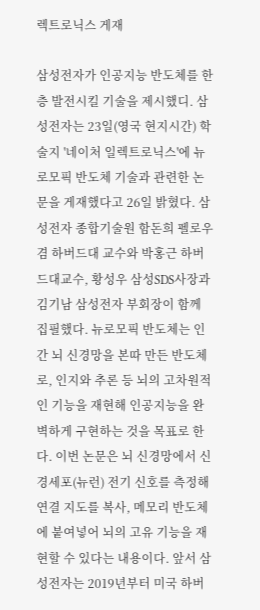렉트로닉스 게재

삼성전자가 인공지능 반도체를 한층 발전시킬 기술을 제시했디. 삼성전자는 23일(영국 현지시간) 학술지 '네이처 일렉트로닉스'에 뉴로모픽 반도체 기술과 관련한 논문을 게재했다고 26일 밝혔다. 삼성전자 종합기술원 함돈희 펠로우 겸 하버드대 교수와 박홍근 하버드대교수, 황성우 삼성SDS사장과 김기남 삼성전자 부회장이 함께 집필했다. 뉴로모픽 반도체는 인간 뇌 신경망을 본따 만든 반도체로, 인지와 추론 등 뇌의 고차원적인 기능을 재현해 인공지능을 완벽하게 구현하는 것을 목표로 한다. 이번 논문은 뇌 신경망에서 신경세포(뉴런) 전기 신호를 측정해 연결 지도를 복사, 메모리 반도체에 붙여넣어 뇌의 고유 기능을 재현할 수 있다는 내용이다. 앞서 삼성전자는 2019년부터 미국 하버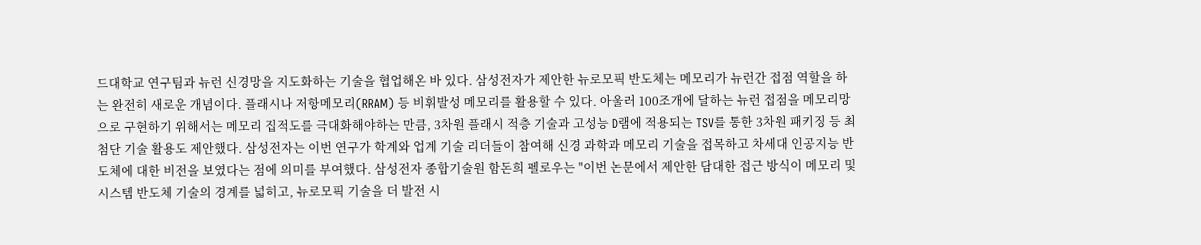드대학교 연구팀과 뉴런 신경망을 지도화하는 기술을 협업해온 바 있다. 삼성전자가 제안한 뉴로모픽 반도체는 메모리가 뉴런간 접점 역할을 하는 완전히 새로운 개념이다. 플래시나 저항메모리(RRAM) 등 비휘발성 메모리를 활용할 수 있다. 아울러 100조개에 달하는 뉴런 접점을 메모리망으로 구현하기 위해서는 메모리 집적도를 극대화해야하는 만큼, 3차원 플래시 적층 기술과 고성능 D램에 적용되는 TSV를 통한 3차원 패키징 등 최첨단 기술 활용도 제안했다. 삼성전자는 이번 연구가 학계와 업계 기술 리더들이 참여해 신경 과학과 메모리 기술을 접목하고 차세대 인공지능 반도체에 대한 비전을 보였다는 점에 의미를 부여했다. 삼성전자 종합기술원 함돈희 펠로우는 "이번 논문에서 제안한 담대한 접근 방식이 메모리 및 시스템 반도체 기술의 경계를 넓히고, 뉴로모픽 기술을 더 발전 시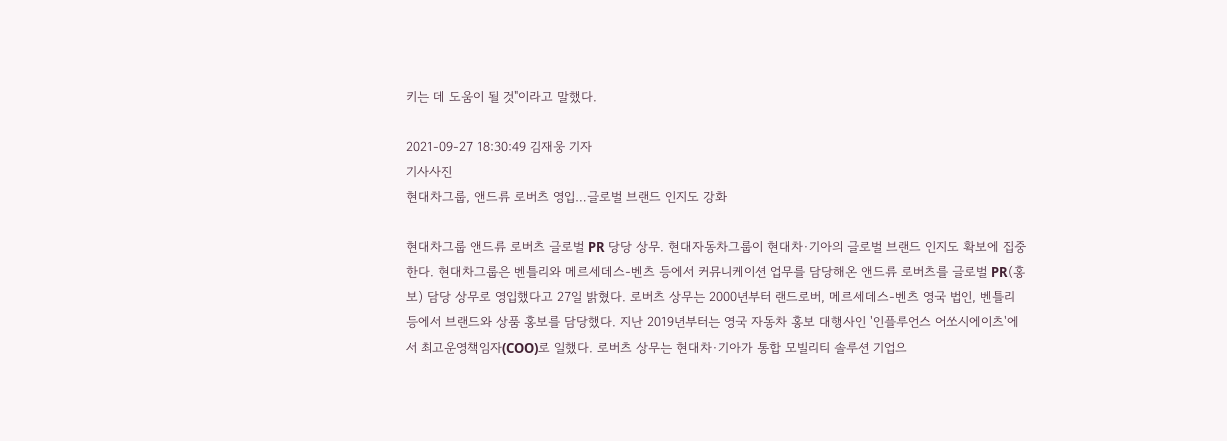키는 데 도움이 될 것"이라고 말했다.

2021-09-27 18:30:49 김재웅 기자
기사사진
현대차그룹, 앤드류 로버츠 영입…글로벌 브랜드 인지도 강화

현대차그룹 앤드류 로버츠 글로벌 PR 당당 상무. 현대자동차그룹이 현대차·기아의 글로벌 브랜드 인지도 확보에 집중한다. 현대차그룹은 벤틀리와 메르세데스-벤츠 등에서 커뮤니케이션 업무를 담당해온 앤드류 로버츠를 글로벌 PR(홍보) 담당 상무로 영입했다고 27일 밝혔다. 로버츠 상무는 2000년부터 랜드로버, 메르세데스-벤츠 영국 법인, 벤틀리 등에서 브랜드와 상품 홍보를 담당했다. 지난 2019년부터는 영국 자동차 홍보 대행사인 '인플루언스 어쏘시에이츠'에서 최고운영책임자(COO)로 일했다. 로버츠 상무는 현대차·기아가 통합 모빌리티 솔루션 기업으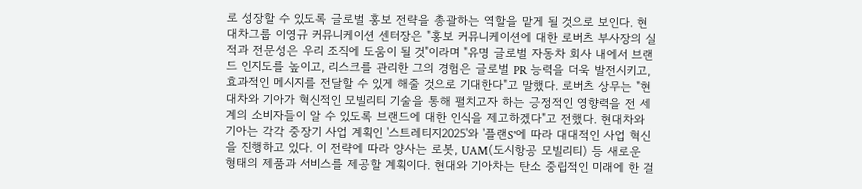로 성장할 수 있도록 글로벌 홍보 전략을 총괄하는 역할을 맡게 될 것으로 보인다. 현대차그룹 이영규 커뮤니케이션 센터장은 "홍보 커뮤니케이션에 대한 로버츠 부사장의 실적과 전문성은 우리 조직에 도움이 될 것"이라며 "유명 글로벌 자동차 회사 내에서 브랜드 인지도를 높이고, 리스크를 관리한 그의 경험은 글로벌 PR 능력을 더욱 발전시키고, 효과적인 메시지를 전달할 수 있게 해줄 것으로 기대한다"고 말했다. 로버츠 상무는 "현대차와 기아가 혁신적인 모빌리티 기술을 통해 펼치고자 하는 긍정적인 영향력을 전 세계의 소비자들이 알 수 있도록 브랜드에 대한 인식을 제고하겠다"고 전했다. 현대차와 기아는 각각 중장기 사업 계획인 '스트레티지2025'와 '플랜S'에 따라 대대적인 사업 혁신을 진행하고 있다. 이 전략에 따라 양사는 로봇, UAM(도시항공 모빌리티) 등 새로운 형태의 제품과 서비스를 제공할 계획이다. 현대와 기아차는 탄소 중립적인 미래에 한 걸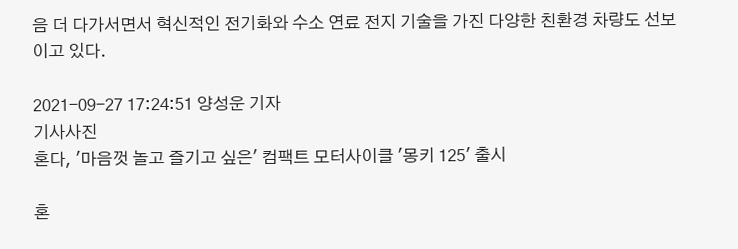음 더 다가서면서 혁신적인 전기화와 수소 연료 전지 기술을 가진 다양한 친환경 차량도 선보이고 있다.

2021-09-27 17:24:51 양성운 기자
기사사진
혼다, '마음껏 놀고 즐기고 싶은' 컴팩트 모터사이클 '몽키 125' 출시

혼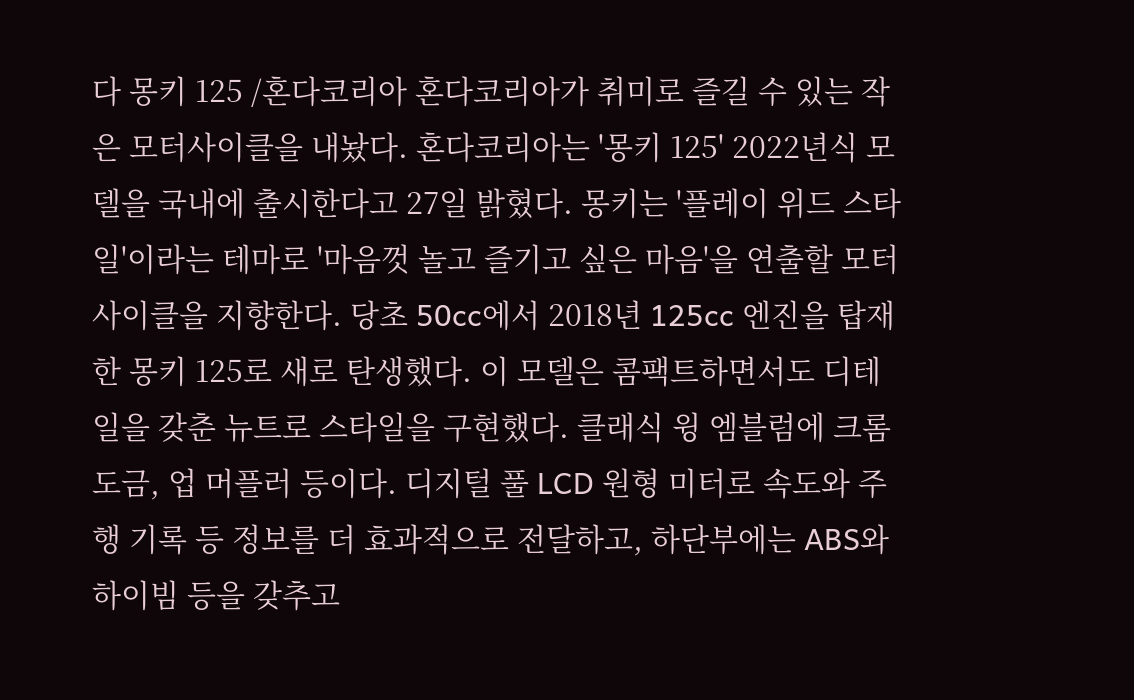다 몽키 125 /혼다코리아 혼다코리아가 취미로 즐길 수 있는 작은 모터사이클을 내놨다. 혼다코리아는 '몽키 125' 2022년식 모델을 국내에 출시한다고 27일 밝혔다. 몽키는 '플레이 위드 스타일'이라는 테마로 '마음껏 놀고 즐기고 싶은 마음'을 연출할 모터사이클을 지향한다. 당초 50cc에서 2018년 125cc 엔진을 탑재한 몽키 125로 새로 탄생했다. 이 모델은 콤팩트하면서도 디테일을 갖춘 뉴트로 스타일을 구현했다. 클래식 윙 엠블럼에 크롬 도금, 업 머플러 등이다. 디지털 풀 LCD 원형 미터로 속도와 주행 기록 등 정보를 더 효과적으로 전달하고, 하단부에는 ABS와 하이빔 등을 갖추고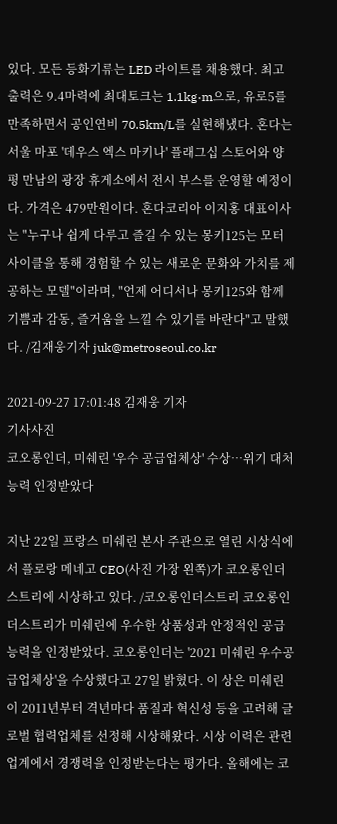있다. 모든 등화기류는 LED 라이트를 채용했다. 최고출력은 9.4마력에 최대토크는 1.1kg·m으로, 유로5를 만족하면서 공인연비 70.5km/L를 실현해냈다. 혼다는 서울 마포 '데우스 엑스 마키나' 플래그십 스토어와 양평 만남의 광장 휴게소에서 전시 부스를 운영할 예정이다. 가격은 479만원이다. 혼다코리아 이지홍 대표이사는 "누구나 쉽게 다루고 즐길 수 있는 몽키125는 모터사이클을 통해 경험할 수 있는 새로운 문화와 가치를 제공하는 모델"이라며, "언제 어디서나 몽키125와 함께 기쁨과 감동, 즐거움을 느낄 수 있기를 바란다"고 말했다. /김재웅기자 juk@metroseoul.co.kr

2021-09-27 17:01:48 김재웅 기자
기사사진
코오롱인더, 미쉐린 '우수 공급업체상' 수상…위기 대처 능력 인정받았다

지난 22일 프랑스 미쉐린 본사 주관으로 열린 시상식에서 플로랑 메네고 CEO(사진 가장 왼쪽)가 코오롱인더스트리에 시상하고 있다. /코오롱인더스트리 코오롱인더스트리가 미쉐린에 우수한 상품성과 안정적인 공급 능력을 인정받았다. 코오롱인더는 '2021 미쉐린 우수공급업체상'을 수상했다고 27일 밝혔다. 이 상은 미쉐린이 2011년부터 격년마다 품질과 혁신성 등을 고려해 글로벌 협력업체를 선정해 시상해왔다. 시상 이력은 관련 업계에서 경쟁력을 인정받는다는 평가다. 올해에는 코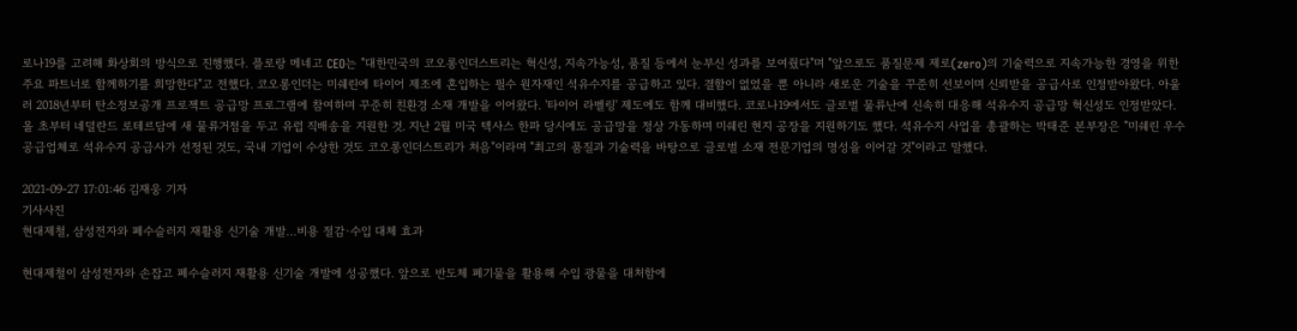로나19를 고려해 화상회의 방식으로 진행했다. 플로랑 메네고 CEO는 "대한민국의 코오롱인더스트리는 혁신성, 지속가능성, 품질 등에서 눈부신 성과를 보여줬다"며 "앞으로도 품질문제 제로(zero)의 기술력으로 지속가능한 경영을 위한 주요 파트너로 함께하기를 희망한다"고 전했다. 코오롱인더는 미쉐린에 타이어 제조에 혼입하는 필수 원자재인 석유수지를 공급하고 있다. 결함이 없었을 뿐 아니라 새로운 기술을 꾸준히 선보이며 신뢰받을 공급사로 인정받아왔다. 아울러 2018년부터 탄소정보공개 프로젝트 공급망 프로그램에 참여하며 꾸준히 친환경 소재 개발을 이어왔다. '타이어 라벨링' 제도에도 함께 대비했다. 코로나19에서도 글로벌 물류난에 신속히 대응해 석유수지 공급망 혁신성도 인정받았다. 올 초부터 네덜란드 로테르담에 새 물류거점을 두고 유럽 직배송을 지원한 것. 지난 2월 미국 텍사스 한파 당시에도 공급망을 정상 가동하며 미쉐린 현지 공장을 지원하기도 했다. 석유수지 사업을 총괄하는 박태준 본부장은 "미쉐린 우수공급업체로 석유수지 공급사가 선정된 것도, 국내 기업이 수상한 것도 코오롱인더스트리가 처음"이라며 "최고의 품질과 기술력을 바탕으로 글로벌 소재 전문기업의 명성을 이어갈 것"이라고 말했다.

2021-09-27 17:01:46 김재웅 기자
기사사진
현대제철, 삼성전자와 폐수슬러지 재활용 신기술 개발…비용 절감·수입 대체 효과

현대제철이 삼성전자와 손잡고 폐수슬러지 재활용 신기술 개발에 성공했다. 앞으로 반도체 폐기물을 활용해 수입 광물을 대처함에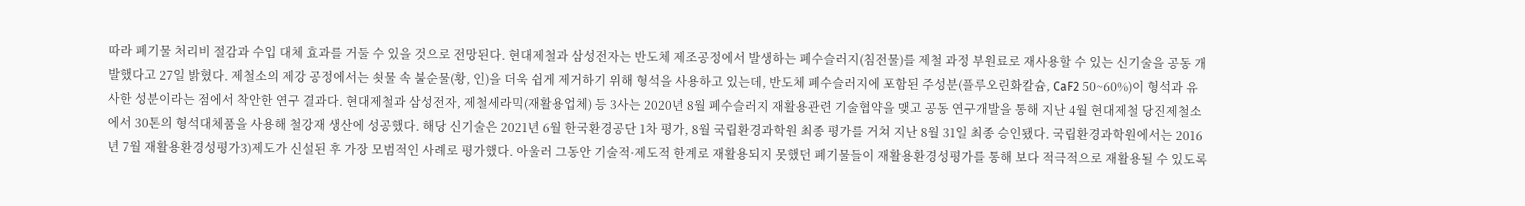따라 폐기물 처리비 절감과 수입 대체 효과를 거둘 수 있을 것으로 전망된다. 현대제철과 삼성전자는 반도체 제조공정에서 발생하는 폐수슬러지(침전물)를 제철 과정 부원료로 재사용할 수 있는 신기술을 공동 개발했다고 27일 밝혔다. 제철소의 제강 공정에서는 쇳물 속 불순물(황, 인)을 더욱 쉽게 제거하기 위해 형석을 사용하고 있는데, 반도체 폐수슬러지에 포함된 주성분(플루오린화칼슘, CaF2 50~60%)이 형석과 유사한 성분이라는 점에서 착안한 연구 결과다. 현대제철과 삼성전자, 제철세라믹(재활용업체) 등 3사는 2020년 8월 폐수슬러지 재활용관련 기술협약을 맺고 공동 연구개발을 통해 지난 4월 현대제철 당진제철소에서 30톤의 형석대체품을 사용해 철강재 생산에 성공했다. 해당 신기술은 2021년 6월 한국환경공단 1차 평가, 8월 국립환경과학원 최종 평가를 거쳐 지난 8월 31일 최종 승인됐다. 국립환경과학원에서는 2016년 7월 재활용환경성평가3)제도가 신설된 후 가장 모범적인 사례로 평가했다. 아울러 그동안 기술적·제도적 한계로 재활용되지 못했던 폐기물들이 재활용환경성평가를 통해 보다 적극적으로 재활용될 수 있도록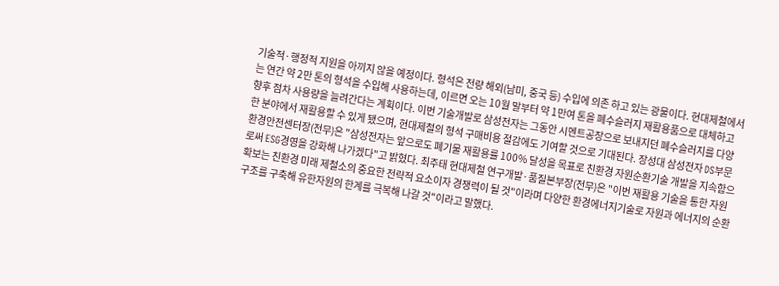기술적·행정적 지원을 아끼지 않을 예정이다. 형석은 전량 해외(남미, 중국 등) 수입에 의존 하고 있는 광물이다. 현대제철에서는 연간 약 2만 톤의 형석을 수입해 사용하는데, 이르면 오는 10월 말부터 약 1만여 톤을 폐수슬러지 재활용품으로 대체하고 향후 점차 사용량을 늘려간다는 계획이다. 이번 기술개발로 삼성전자는 그동안 시멘트공장으로 보내지던 폐수슬러지를 다양한 분야에서 재활용할 수 있게 됐으며, 현대제철의 형석 구매비용 절감에도 기여할 것으로 기대된다. 장성대 삼성전자 DS부문 환경안전센터장(전무)은 "삼성전자는 앞으로도 폐기물 재활용률 100% 달성을 목표로 친환경 자원순환기술 개발을 지속함으로써 ESG경영을 강화해 나가겠다"고 밝혔다. 최주태 현대제철 연구개발·품질본부장(전무)은 "이번 재활용 기술을 통한 자원 확보는 친환경 미래 제철소의 중요한 전략적 요소이자 경쟁력이 될 것"이라며 다양한 환경에너지기술로 자원과 에너지의 순환구조를 구축해 유한자원의 한계를 극복해 나갈 것"이라고 말했다.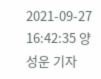2021-09-27 16:42:35 양성운 기자